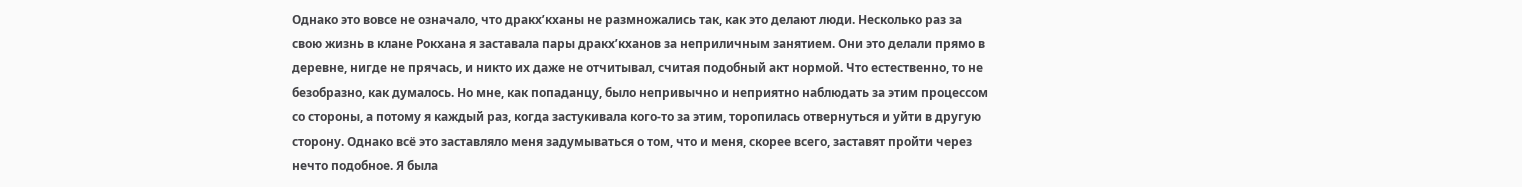Однако это вовсе не означало, что дракх’кханы не размножались так, как это делают люди. Несколько раз за свою жизнь в клане Рокхана я заставала пары дракх’кханов за неприличным занятием. Они это делали прямо в деревне, нигде не прячась, и никто их даже не отчитывал, считая подобный акт нормой. Что естественно, то не безобразно, как думалось. Но мне, как попаданцу, было непривычно и неприятно наблюдать за этим процессом со стороны, а потому я каждый раз, когда застукивала кого-то за этим, торопилась отвернуться и уйти в другую сторону. Однако всё это заставляло меня задумываться о том, что и меня, скорее всего, заставят пройти через нечто подобное. Я была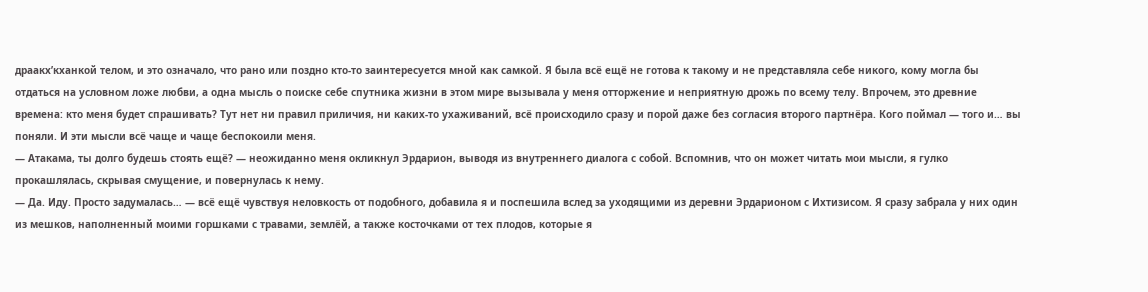драакх’кханкой телом, и это означало, что рано или поздно кто-то заинтересуется мной как самкой. Я была всё ещё не готова к такому и не представляла себе никого, кому могла бы отдаться на условном ложе любви, а одна мысль о поиске себе спутника жизни в этом мире вызывала у меня отторжение и неприятную дрожь по всему телу. Впрочем, это древние времена: кто меня будет спрашивать? Тут нет ни правил приличия, ни каких-то ухаживаний, всё происходило сразу и порой даже без согласия второго партнёра. Кого поймал — того и… вы поняли. И эти мысли всё чаще и чаще беспокоили меня.
— Атакама, ты долго будешь стоять ещё? — неожиданно меня окликнул Эрдарион, выводя из внутреннего диалога с собой. Вспомнив, что он может читать мои мысли, я гулко прокашлялась, скрывая смущение, и повернулась к нему.
— Да. Иду. Просто задумалась… — всё ещё чувствуя неловкость от подобного, добавила я и поспешила вслед за уходящими из деревни Эрдарионом с Ихтизисом. Я сразу забрала у них один из мешков, наполненный моими горшками с травами, землёй, а также косточками от тех плодов, которые я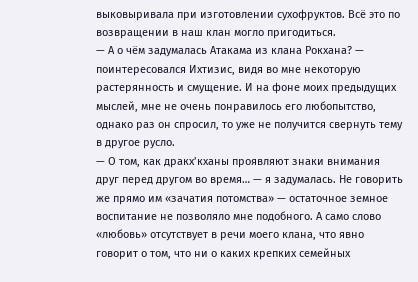выковыривала при изготовлении сухофруктов. Всё это по возвращении в наш клан могло пригодиться.
— А о чём задумалась Атакама из клана Рокхана? — поинтересовался Ихтизис, видя во мне некоторую растерянность и смущение. И на фоне моих предыдущих мыслей, мне не очень понравилось его любопытство, однако раз он спросил, то уже не получится свернуть тему в другое русло.
— О том, как дракх’кханы проявляют знаки внимания друг перед другом во время… — я задумалась. Не говорить же прямо им «зачатия потомства» — остаточное земное воспитание не позволяло мне подобного. А само слово «любовь» отсутствует в речи моего клана, что явно говорит о том, что ни о каких крепких семейных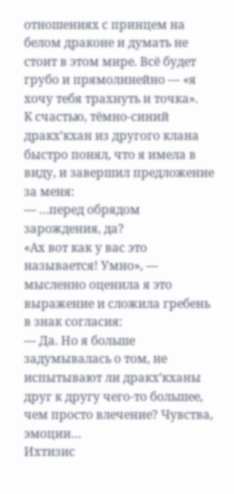отношениях с принцем на белом драконе и думать не стоит в этом мире. Всё будет грубо и прямолинейно — «я хочу тебя трахнуть и точка».
К счастью, тёмно-синий дракх’кхан из другого клана быстро понял, что я имела в виду, и завершил предложение за меня:
— …перед обрядом зарождения, да?
«Ах вот как у вас это называется! Умно», — мысленно оценила я это выражение и сложила гребень в знак согласия:
— Да. Но я больше задумывалась о том, не испытывают ли дракх’кханы друг к другу чего-то большее, чем просто влечение? Чувства, эмоции…
Ихтизис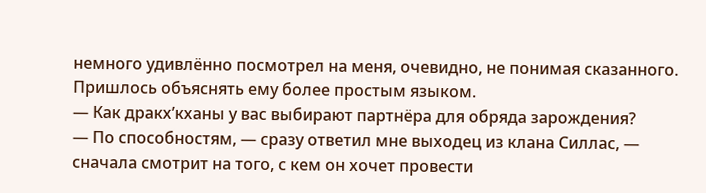немного удивлённо посмотрел на меня, очевидно, не понимая сказанного. Пришлось объяснять ему более простым языком.
— Как дракх’кханы у вас выбирают партнёра для обряда зарождения?
— По способностям, — сразу ответил мне выходец из клана Силлас, — сначала смотрит на того, с кем он хочет провести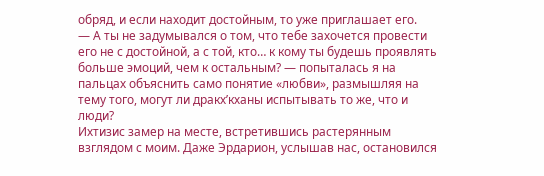обряд, и если находит достойным, то уже приглашает его.
— А ты не задумывался о том, что тебе захочется провести его не с достойной, а с той, кто… к кому ты будешь проявлять больше эмоций, чем к остальным? — попыталась я на пальцах объяснить само понятие «любви», размышляя на тему того, могут ли дракх’кханы испытывать то же, что и люди?
Ихтизис замер на месте, встретившись растерянным взглядом с моим. Даже Эрдарион, услышав нас, остановился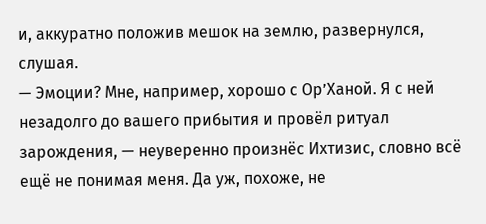и, аккуратно положив мешок на землю, развернулся, слушая.
— Эмоции? Мне, например, хорошо с Ор’Ханой. Я с ней незадолго до вашего прибытия и провёл ритуал зарождения, — неуверенно произнёс Ихтизис, словно всё ещё не понимая меня. Да уж, похоже, не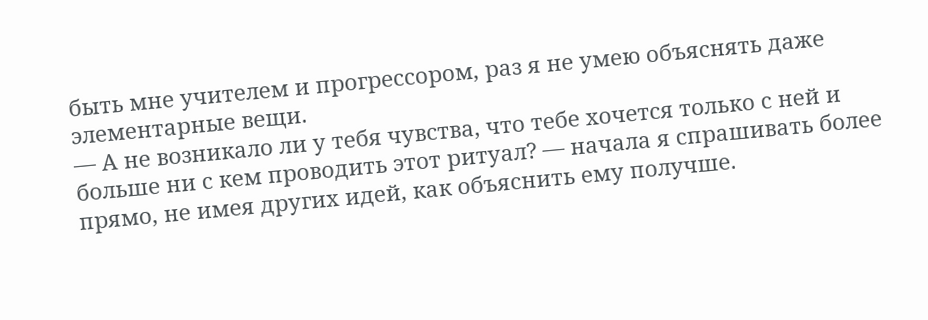быть мне учителем и прогрессором, раз я не умею объяснять даже элементарные вещи.
— А не возникало ли у тебя чувства, что тебе хочется только с ней и больше ни с кем проводить этот ритуал? — начала я спрашивать более прямо, не имея других идей, как объяснить ему получше.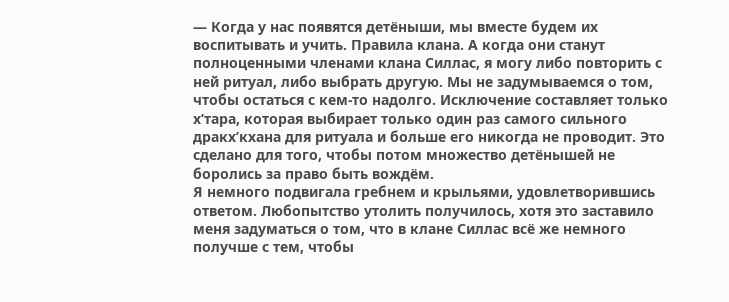— Когда у нас появятся детёныши, мы вместе будем их воспитывать и учить. Правила клана. А когда они станут полноценными членами клана Силлас, я могу либо повторить с ней ритуал, либо выбрать другую. Мы не задумываемся о том, чтобы остаться с кем-то надолго. Исключение составляет только х’тара, которая выбирает только один раз самого сильного дракх’кхана для ритуала и больше его никогда не проводит. Это сделано для того, чтобы потом множество детёнышей не боролись за право быть вождём.
Я немного подвигала гребнем и крыльями, удовлетворившись ответом. Любопытство утолить получилось, хотя это заставило меня задуматься о том, что в клане Силлас всё же немного получше с тем, чтобы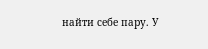найти себе пару. У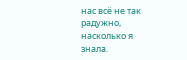нас всё не так радужно, насколько я знала.